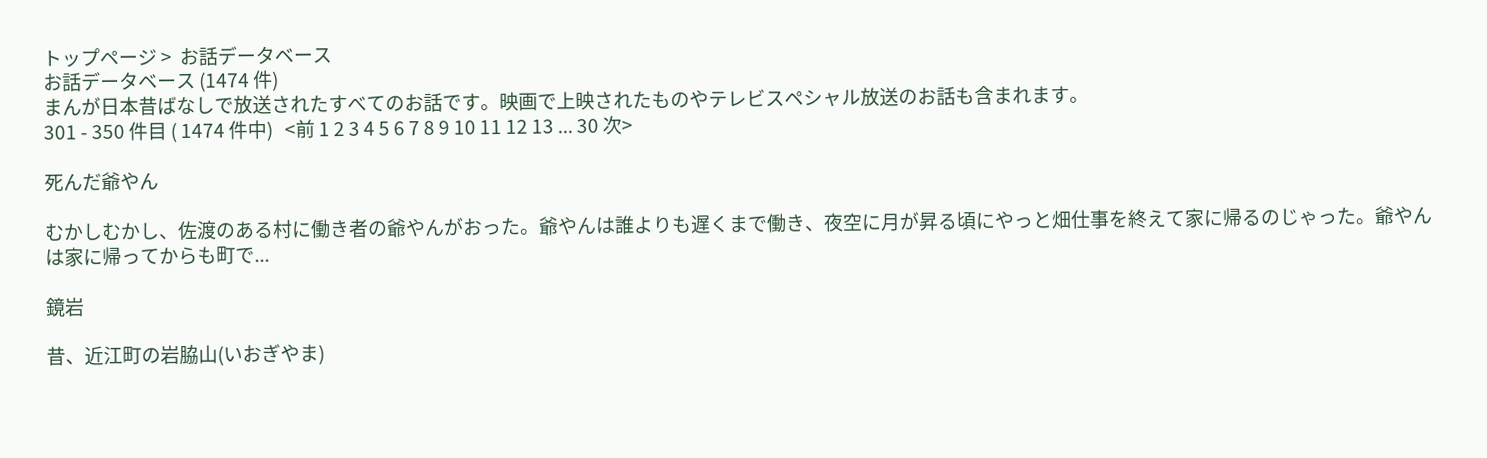トップページ >  お話データベース
お話データベース (1474 件)
まんが日本昔ばなしで放送されたすべてのお話です。映画で上映されたものやテレビスペシャル放送のお話も含まれます。
301 - 350 件目 ( 1474 件中)   <前 1 2 3 4 5 6 7 8 9 10 11 12 13 ... 30 次>

死んだ爺やん

むかしむかし、佐渡のある村に働き者の爺やんがおった。爺やんは誰よりも遅くまで働き、夜空に月が昇る頃にやっと畑仕事を終えて家に帰るのじゃった。爺やんは家に帰ってからも町で...

鏡岩

昔、近江町の岩脇山(いおぎやま)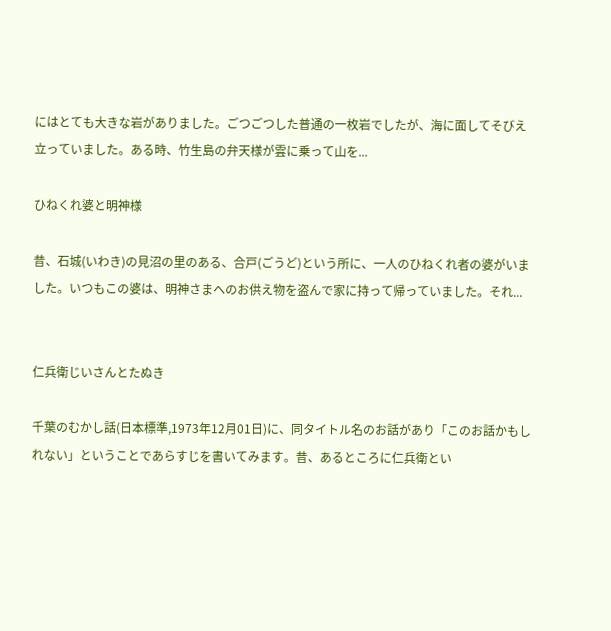にはとても大きな岩がありました。ごつごつした普通の一枚岩でしたが、海に面してそびえ立っていました。ある時、竹生島の弁天様が雲に乗って山を...

ひねくれ婆と明神様

昔、石城(いわき)の見沼の里のある、合戸(ごうど)という所に、一人のひねくれ者の婆がいました。いつもこの婆は、明神さまへのお供え物を盗んで家に持って帰っていました。それ...


仁兵衛じいさんとたぬき

千葉のむかし話(日本標準,1973年12月01日)に、同タイトル名のお話があり「このお話かもしれない」ということであらすじを書いてみます。昔、あるところに仁兵衛とい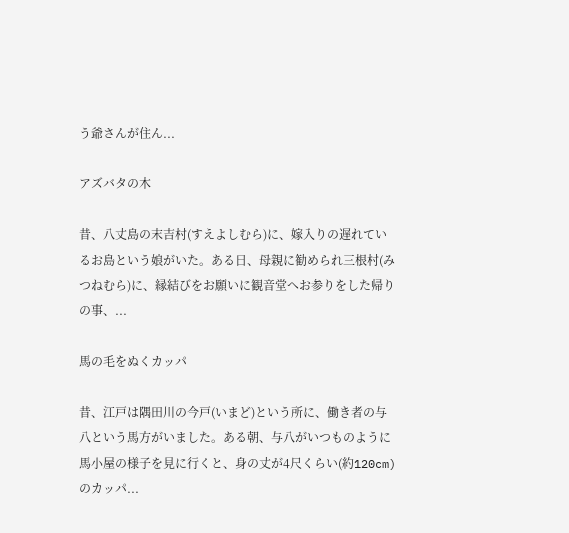う爺さんが住ん...

アズバタの木

昔、八丈島の末吉村(すえよしむら)に、嫁入りの遅れているお島という娘がいた。ある日、母親に勧められ三根村(みつねむら)に、縁結びをお願いに観音堂へお参りをした帰りの事、...

馬の毛をぬくカッパ

昔、江戸は隅田川の今戸(いまど)という所に、働き者の与八という馬方がいました。ある朝、与八がいつものように馬小屋の様子を見に行くと、身の丈が4尺くらい(約120cm)のカッパ...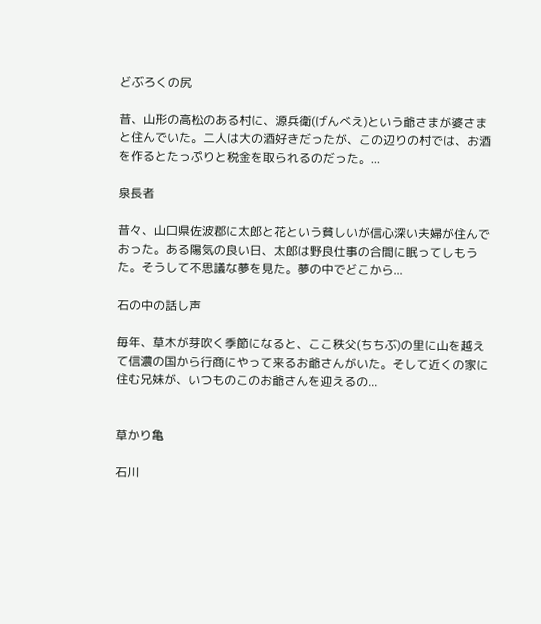どぶろくの尻

昔、山形の高松のある村に、源兵衛(げんべえ)という爺さまが婆さまと住んでいた。二人は大の酒好きだったが、この辺りの村では、お酒を作るとたっぷりと税金を取られるのだった。...

泉長者

昔々、山口県佐波郡に太郎と花という貧しいが信心深い夫婦が住んでおった。ある陽気の良い日、太郎は野良仕事の合間に眠ってしもうた。そうして不思議な夢を見た。夢の中でどこから...

石の中の話し声

毎年、草木が芽吹く季節になると、ここ秩父(ちちぶ)の里に山を越えて信濃の国から行商にやって来るお爺さんがいた。そして近くの家に住む兄妹が、いつものこのお爺さんを迎えるの...


草かり亀

石川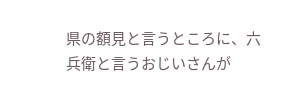県の額見と言うところに、六兵衛と言うおじいさんが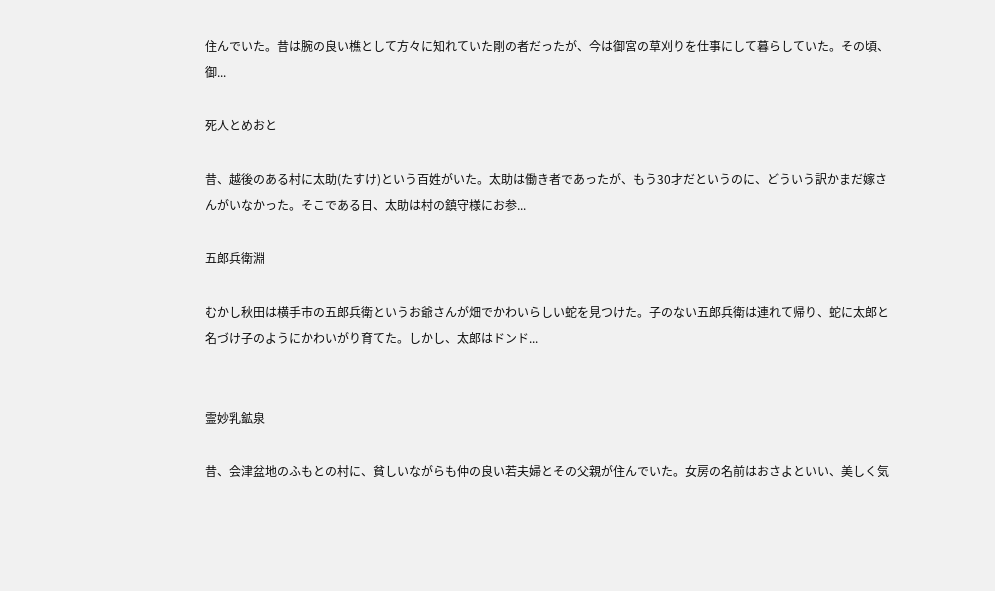住んでいた。昔は腕の良い樵として方々に知れていた剛の者だったが、今は御宮の草刈りを仕事にして暮らしていた。その頃、御...

死人とめおと

昔、越後のある村に太助(たすけ)という百姓がいた。太助は働き者であったが、もう30才だというのに、どういう訳かまだ嫁さんがいなかった。そこである日、太助は村の鎮守様にお参...

五郎兵衛淵

むかし秋田は横手市の五郎兵衛というお爺さんが畑でかわいらしい蛇を見つけた。子のない五郎兵衛は連れて帰り、蛇に太郎と名づけ子のようにかわいがり育てた。しかし、太郎はドンド...


霊妙乳鉱泉

昔、会津盆地のふもとの村に、貧しいながらも仲の良い若夫婦とその父親が住んでいた。女房の名前はおさよといい、美しく気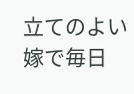立てのよい嫁で毎日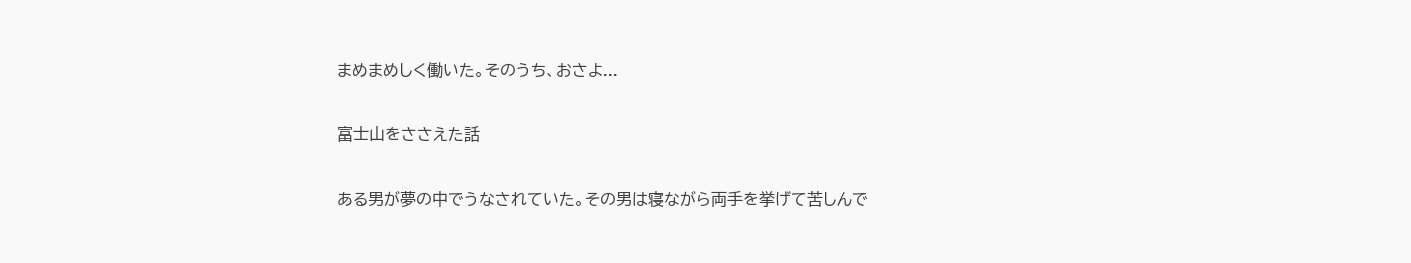まめまめしく働いた。そのうち、おさよ...

富士山をささえた話

ある男が夢の中でうなされていた。その男は寝ながら両手を挙げて苦しんで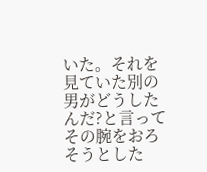いた。それを見ていた別の男がどうしたんだ?と言ってその腕をおろそうとした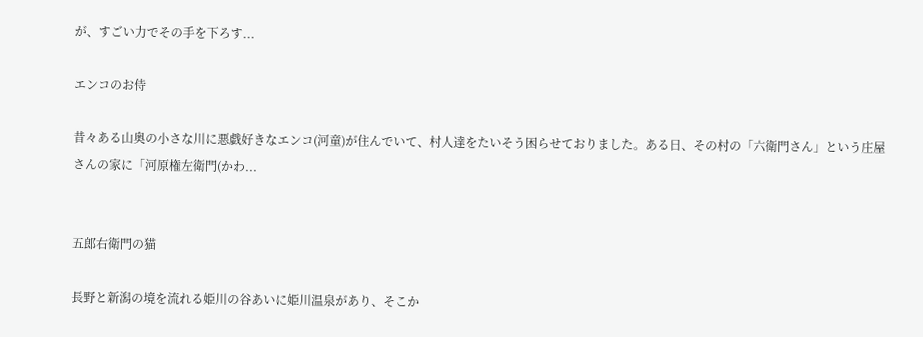が、すごい力でその手を下ろす...

エンコのお侍

昔々ある山奥の小さな川に悪戯好きなエンコ(河童)が住んでいて、村人達をたいそう困らせておりました。ある日、その村の「六衛門さん」という庄屋さんの家に「河原権左衛門(かわ...


五郎右衛門の猫

長野と新潟の境を流れる姫川の谷あいに姫川温泉があり、そこか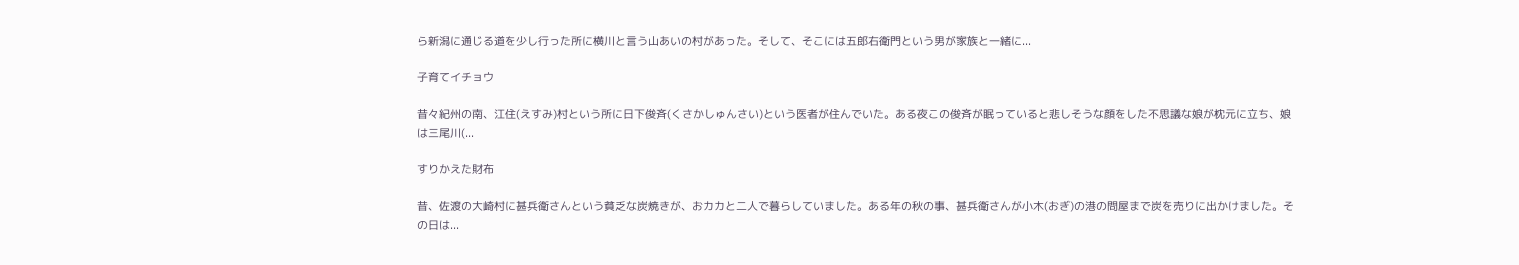ら新潟に通じる道を少し行った所に横川と言う山あいの村があった。そして、そこには五郎右衛門という男が家族と一緒に...

子育てイチョウ

昔々紀州の南、江住(えすみ)村という所に日下俊斉(くさかしゅんさい)という医者が住んでいた。ある夜この俊斉が眠っていると悲しそうな顔をした不思議な娘が枕元に立ち、娘は三尾川(...

すりかえた財布

昔、佐渡の大崎村に甚兵衛さんという貧乏な炭焼きが、おカカと二人で暮らしていました。ある年の秋の事、甚兵衛さんが小木(おぎ)の港の問屋まで炭を売りに出かけました。その日は...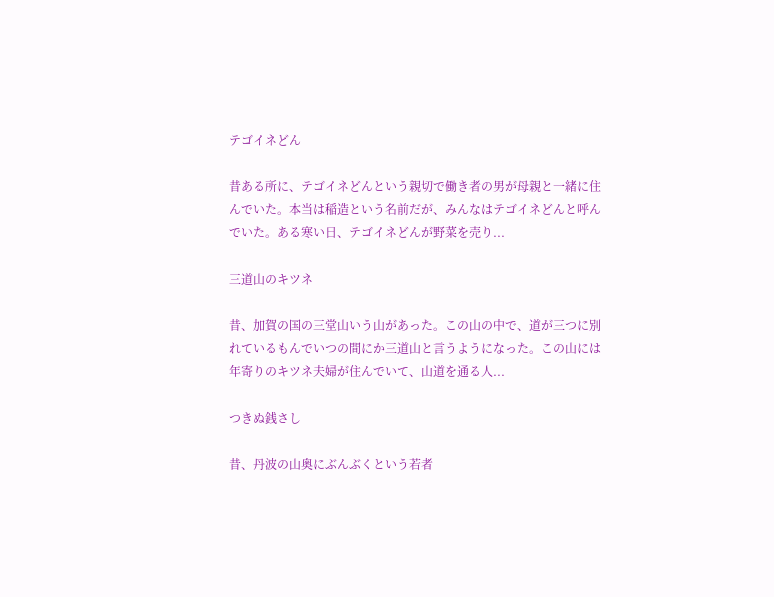テゴイネどん

昔ある所に、テゴイネどんという親切で働き者の男が母親と一緒に住んでいた。本当は稲造という名前だが、みんなはテゴイネどんと呼んでいた。ある寒い日、テゴイネどんが野菜を売り...

三道山のキツネ

昔、加賀の国の三堂山いう山があった。この山の中で、道が三つに別れているもんでいつの間にか三道山と言うようになった。この山には年寄りのキツネ夫婦が住んでいて、山道を通る人...

つきぬ銭さし

昔、丹波の山奥にぶんぶくという若者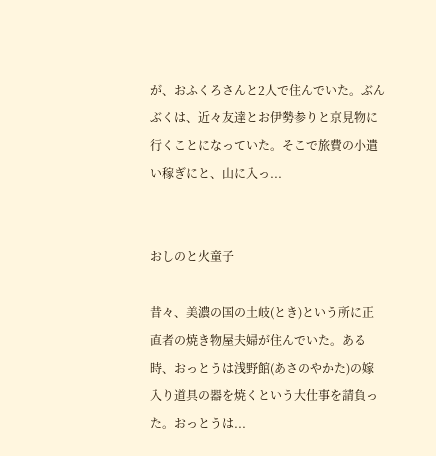が、おふくろさんと2人で住んでいた。ぶんぶくは、近々友達とお伊勢参りと京見物に行くことになっていた。そこで旅費の小遣い稼ぎにと、山に入っ...


おしのと火童子

昔々、美濃の国の土岐(とき)という所に正直者の焼き物屋夫婦が住んでいた。ある時、おっとうは浅野館(あさのやかた)の嫁入り道具の器を焼くという大仕事を請負った。おっとうは...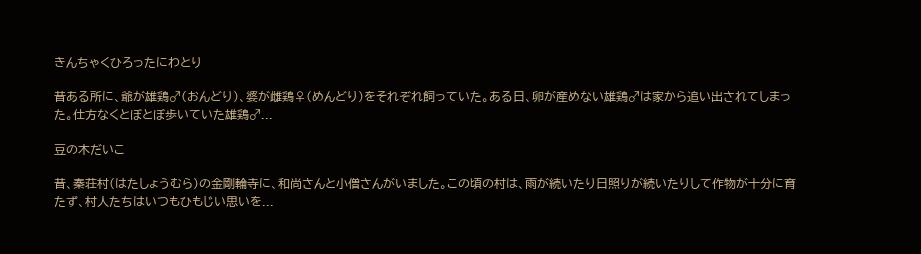きんちゃくひろったにわとり

昔ある所に、爺が雄鶏♂(おんどり)、婆が雌鶏♀(めんどり)をそれぞれ飼っていた。ある日、卵が産めない雄鶏♂は家から追い出されてしまった。仕方なくとぼとぼ歩いていた雄鶏♂...

豆の木だいこ

昔、秦荘村(はたしょうむら)の金剛輪寺に、和尚さんと小僧さんがいました。この頃の村は、雨が続いたり日照りが続いたりして作物が十分に育たず、村人たちはいつもひもじい思いを...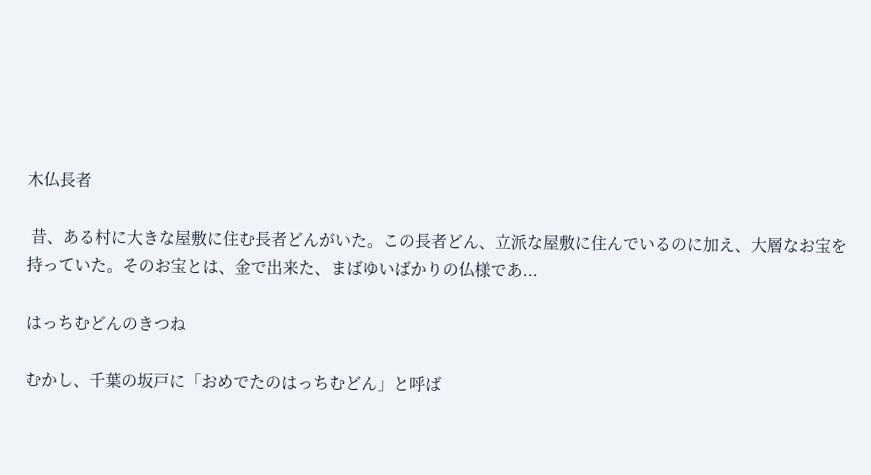木仏長者

 昔、ある村に大きな屋敷に住む長者どんがいた。この長者どん、立派な屋敷に住んでいるのに加え、大層なお宝を持っていた。そのお宝とは、金で出来た、まばゆいばかりの仏様であ...

はっちむどんのきつね

むかし、千葉の坂戸に「おめでたのはっちむどん」と呼ば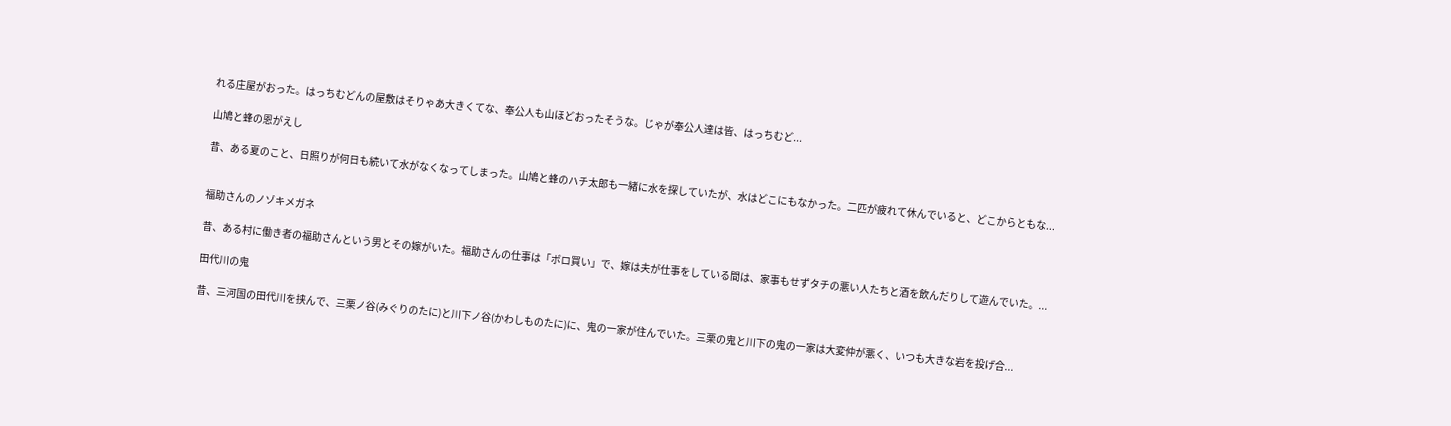れる庄屋がおった。はっちむどんの屋敷はそりゃあ大きくてな、奉公人も山ほどおったそうな。じゃが奉公人達は皆、はっちむど...

山鳩と蜂の恩がえし

昔、ある夏のこと、日照りが何日も続いて水がなくなってしまった。山鳩と蜂のハチ太郎も一緒に水を探していたが、水はどこにもなかった。二匹が疲れて休んでいると、どこからともな...


福助さんのノゾキメガネ

昔、ある村に働き者の福助さんという男とその嫁がいた。福助さんの仕事は「ボロ買い」で、嫁は夫が仕事をしている間は、家事もせずタチの悪い人たちと酒を飲んだりして遊んでいた。...

田代川の鬼

昔、三河国の田代川を挟んで、三栗ノ谷(みぐりのたに)と川下ノ谷(かわしものたに)に、鬼の一家が住んでいた。三栗の鬼と川下の鬼の一家は大変仲が悪く、いつも大きな岩を投げ合...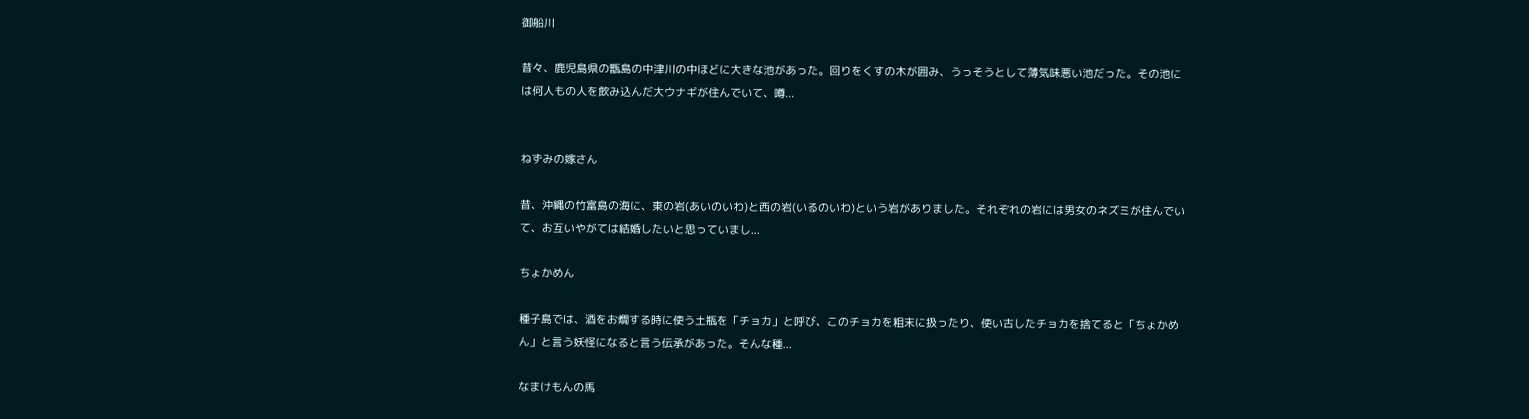御船川

昔々、鹿児島県の甑島の中津川の中ほどに大きな池があった。回りをくすの木が囲み、うっそうとして薄気味悪い池だった。その池には何人もの人を飲み込んだ大ウナギが住んでいて、噂...


ねずみの嫁さん

昔、沖縄の竹富島の海に、東の岩(あいのいわ)と西の岩(いるのいわ)という岩がありました。それぞれの岩には男女のネズミが住んでいて、お互いやがては結婚したいと思っていまし...

ちょかめん

種子島では、酒をお燗する時に使う土瓶を「チョカ」と呼び、このチョカを粗末に扱ったり、使い古したチョカを捨てると「ちょかめん」と言う妖怪になると言う伝承があった。そんな種...

なまけもんの馬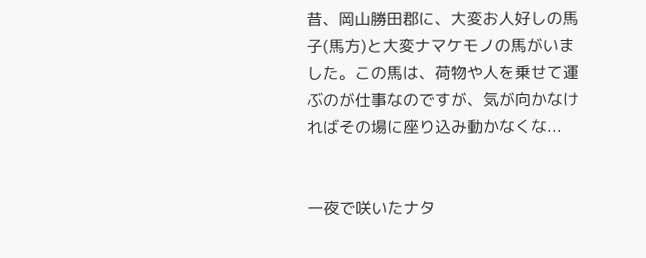昔、岡山勝田郡に、大変お人好しの馬子(馬方)と大変ナマケモノの馬がいました。この馬は、荷物や人を乗せて運ぶのが仕事なのですが、気が向かなければその場に座り込み動かなくな...


一夜で咲いたナタ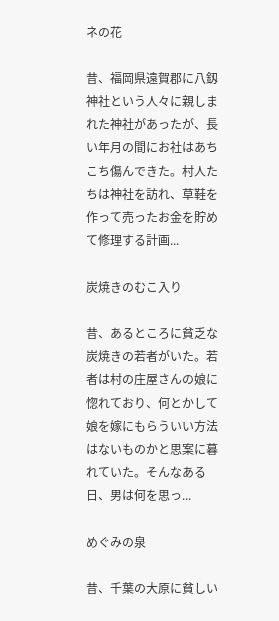ネの花

昔、福岡県遠賀郡に八釼神社という人々に親しまれた神社があったが、長い年月の間にお社はあちこち傷んできた。村人たちは神社を訪れ、草鞋を作って売ったお金を貯めて修理する計画...

炭焼きのむこ入り

昔、あるところに貧乏な炭焼きの若者がいた。若者は村の庄屋さんの娘に惚れており、何とかして娘を嫁にもらういい方法はないものかと思案に暮れていた。そんなある日、男は何を思っ...

めぐみの泉

昔、千葉の大原に貧しい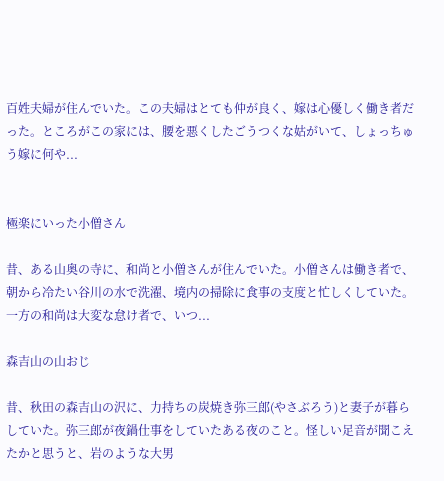百姓夫婦が住んでいた。この夫婦はとても仲が良く、嫁は心優しく働き者だった。ところがこの家には、腰を悪くしたごうつくな姑がいて、しょっちゅう嫁に何や...


極楽にいった小僧さん

昔、ある山奥の寺に、和尚と小僧さんが住んでいた。小僧さんは働き者で、朝から冷たい谷川の水で洗濯、境内の掃除に食事の支度と忙しくしていた。一方の和尚は大変な怠け者で、いつ...

森吉山の山おじ

昔、秋田の森吉山の沢に、力持ちの炭焼き弥三郎(やさぶろう)と妻子が暮らしていた。弥三郎が夜鍋仕事をしていたある夜のこと。怪しい足音が聞こえたかと思うと、岩のような大男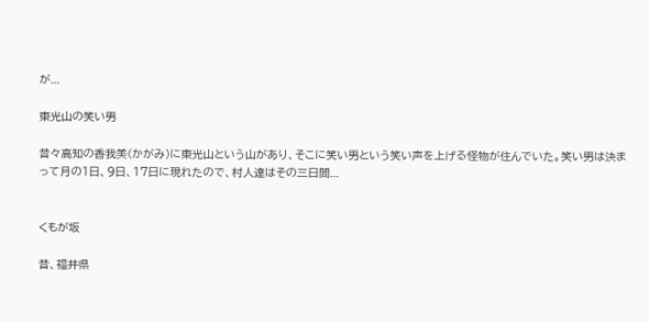が...

東光山の笑い男

昔々高知の香我美(かがみ)に東光山という山があり、そこに笑い男という笑い声を上げる怪物が住んでいた。笑い男は決まって月の1日、9日、17日に現れたので、村人達はその三日間...


くもが坂

昔、福井県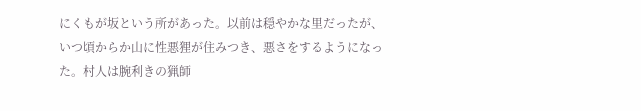にくもが坂という所があった。以前は穏やかな里だったが、いつ頃からか山に性悪狸が住みつき、悪さをするようになった。村人は腕利きの猟師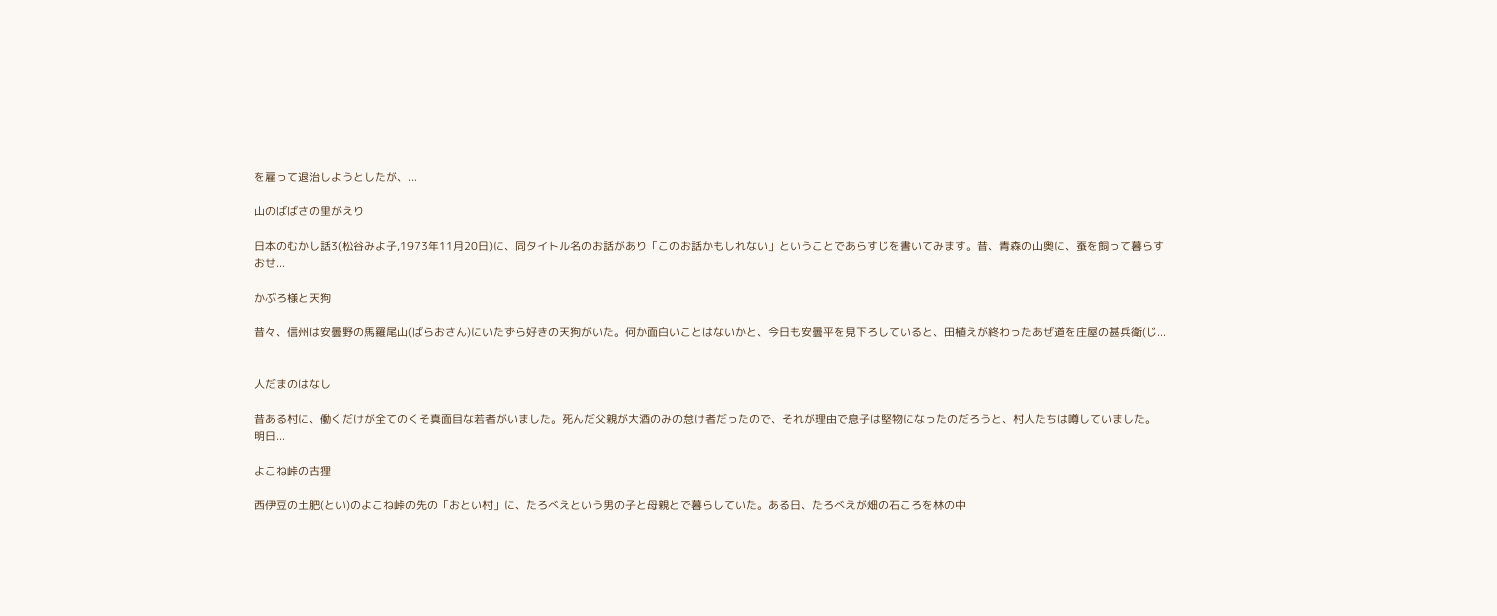を雇って退治しようとしたが、...

山のばばさの里がえり

日本のむかし話3(松谷みよ子,1973年11月20日)に、同タイトル名のお話があり「このお話かもしれない」ということであらすじを書いてみます。昔、青森の山奥に、蚕を飼って暮らすおせ...

かぶろ様と天狗

昔々、信州は安曇野の馬羅尾山(ばらおさん)にいたずら好きの天狗がいた。何か面白いことはないかと、今日も安曇平を見下ろしていると、田植えが終わったあぜ道を庄屋の甚兵衛(じ...


人だまのはなし

昔ある村に、働くだけが全てのくそ真面目な若者がいました。死んだ父親が大酒のみの怠け者だったので、それが理由で息子は堅物になったのだろうと、村人たちは噂していました。明日...

よこね峠の古狸

西伊豆の土肥(とい)のよこね峠の先の「おとい村」に、たろべえという男の子と母親とで暮らしていた。ある日、たろべえが畑の石ころを林の中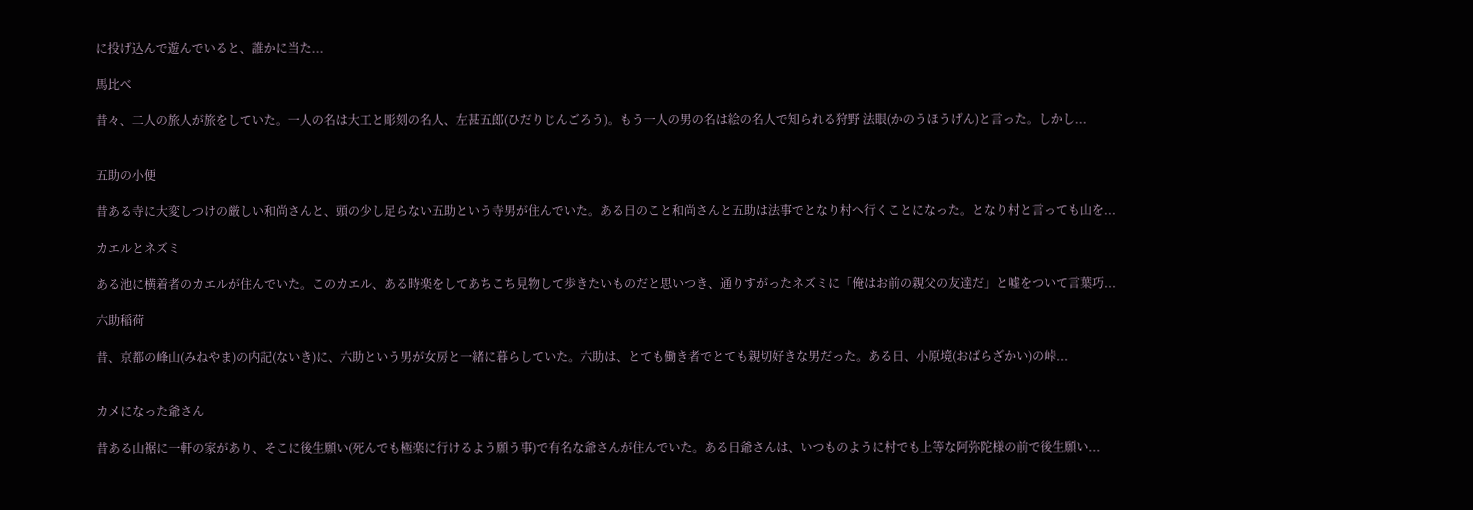に投げ込んで遊んでいると、誰かに当た...

馬比べ

昔々、二人の旅人が旅をしていた。一人の名は大工と彫刻の名人、左甚五郎(ひだりじんごろう)。もう一人の男の名は絵の名人で知られる狩野 法眼(かのうほうげん)と言った。しかし...


五助の小便

昔ある寺に大変しつけの厳しい和尚さんと、頭の少し足らない五助という寺男が住んでいた。ある日のこと和尚さんと五助は法事でとなり村へ行くことになった。となり村と言っても山を...

カエルとネズミ

ある池に横着者のカエルが住んでいた。このカエル、ある時楽をしてあちこち見物して歩きたいものだと思いつき、通りすがったネズミに「俺はお前の親父の友達だ」と嘘をついて言葉巧...

六助稲荷

昔、京都の峰山(みねやま)の内記(ないき)に、六助という男が女房と一緒に暮らしていた。六助は、とても働き者でとても親切好きな男だった。ある日、小原境(おばらざかい)の峠...


カメになった爺さん

昔ある山裾に一軒の家があり、そこに後生願い(死んでも極楽に行けるよう願う事)で有名な爺さんが住んでいた。ある日爺さんは、いつものように村でも上等な阿弥陀様の前で後生願い...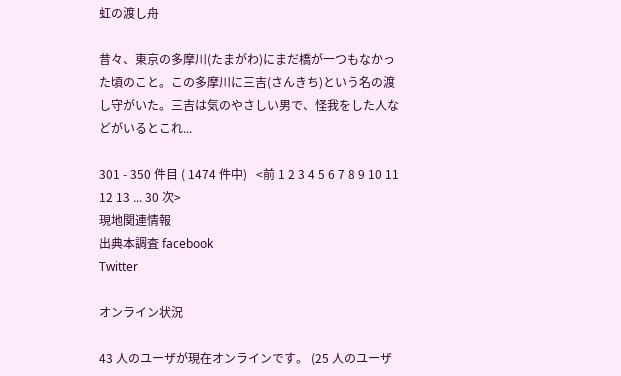虹の渡し舟

昔々、東京の多摩川(たまがわ)にまだ橋が一つもなかった頃のこと。この多摩川に三吉(さんきち)という名の渡し守がいた。三吉は気のやさしい男で、怪我をした人などがいるとこれ...

301 - 350 件目 ( 1474 件中)   <前 1 2 3 4 5 6 7 8 9 10 11 12 13 ... 30 次>
現地関連情報
出典本調査 facebook
Twitter

オンライン状況

43 人のユーザが現在オンラインです。 (25 人のユーザ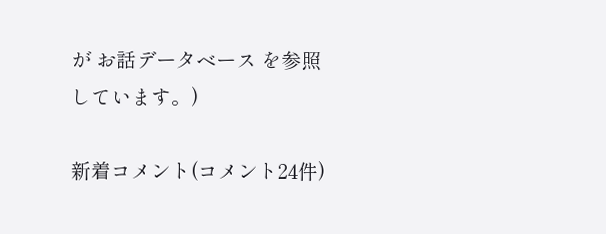が お話データベース を参照しています。)

新着コメント(コメント24件)